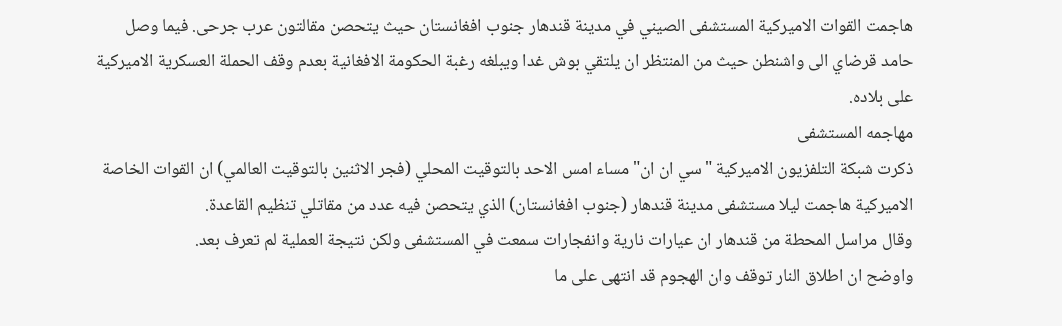هاجمت القوات الاميركية المستشفى الصيني في مدينة قندهار جنوب افغانستان حيث يتحصن مقالتون عرب جرحى. فيما وصل حامد قرضاي الى واشنطن حيث من المنتظر ان يلتقي بوش غدا ويبلغه رغبة الحكومة الافغانية بعدم وقف الحملة العسكرية الاميركية على بلاده.
مهاجمه المستشفى
ذكرت شبكة التلفزيون الاميركية "سي ان ان" مساء امس الاحد بالتوقيت المحلي (فجر الاثنين بالتوقيت العالمي) ان القوات الخاصة الاميركية هاجمت ليلا مستشفى مدينة قندهار (جنوب افغانستان) الذي يتحصن فيه عدد من مقاتلي تنظيم القاعدة.
وقال مراسل المحطة من قندهار ان عيارات نارية وانفجارات سمعت في المستشفى ولكن نتيجة العملية لم تعرف بعد.
واوضح ان اطلاق النار توقف وان الهجوم قد انتهى على ما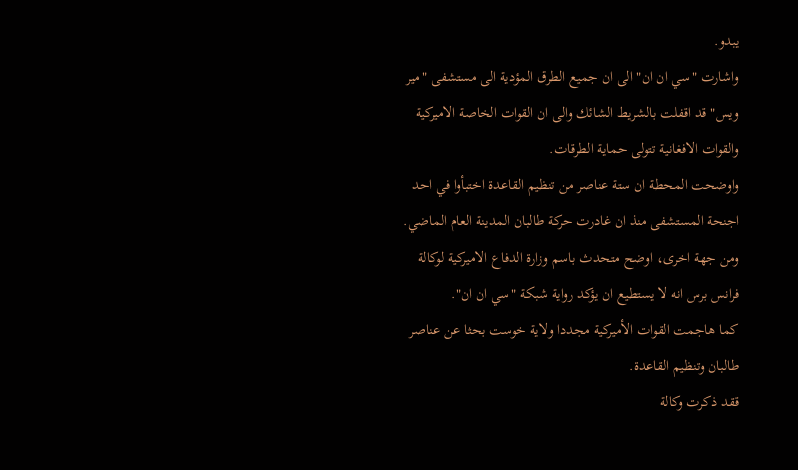يبدو.
واشارت "سي ان ان" الى ان جميع الطرق المؤدية الى مستشفى "مير ويس" قد اقفلت بالشريط الشائك والى ان القوات الخاصة الاميركية والقوات الافغانية تتولى حماية الطرقات.
واوضحت المحطة ان ستة عناصر من تنظيم القاعدة اختبأوا في احد اجنحة المستشفى منذ ان غادرت حركة طالبان المدينة العام الماضي.
ومن جهة اخرى، اوضح متحدث باسم وزارة الدفاع الاميركية لوكالة فرانس برس انه لا يستطيع ان يؤكد رواية شبكة "سي ان ان".
كما هاجمت القوات الأميركية مجددا ولاية خوست بحثا عن عناصر طالبان وتنظيم القاعدة.
ققد ذكرت وكالة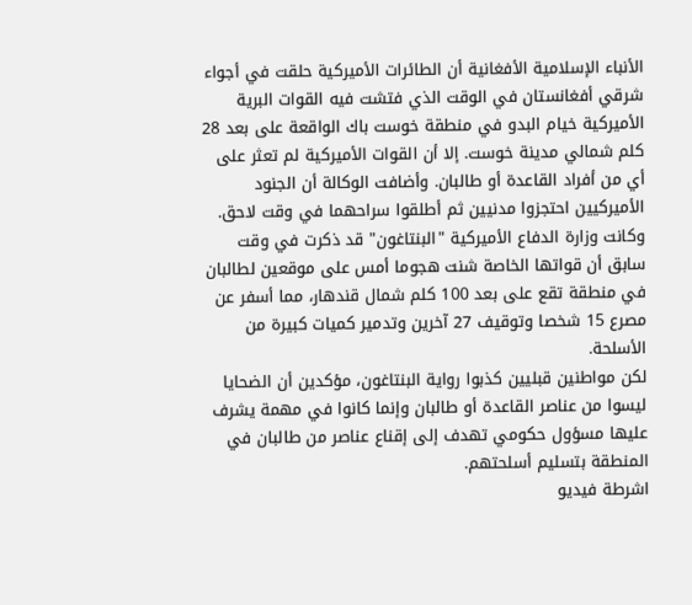الأنباء الإسلامية الأفغانية أن الطائرات الأميركية حلقت في أجواء شرقي أفغانستان في الوقت الذي فتشت فيه القوات البرية الأميركية خيام البدو في منطقة خوست باك الواقعة على بعد 28 كلم شمالي مدينة خوست. إلا أن القوات الأميركية لم تعثر على أي من أفراد القاعدة أو طالبان. وأضافت الوكالة أن الجنود الأميركيين احتجزوا مدنيين ثم أطلقوا سراحهما في وقت لاحق.
وكانت وزارة الدفاع الأميركية "البنتاغون" قد ذكرت في وقت سابق أن قواتها الخاصة شنت هجوما أمس على موقعين لطالبان في منطقة تقع على بعد 100 كلم شمال قندهار، مما أسفر عن مصرع 15 شخصا وتوقيف 27 آخرين وتدمير كميات كبيرة من الأسلحة.
لكن مواطنين قبليين كذبوا رواية البنتاغون، مؤكدين أن الضحايا ليسوا من عناصر القاعدة أو طالبان وإنما كانوا في مهمة يشرف عليها مسؤول حكومي تهدف إلى إقناع عناصر من طالبان في المنطقة بتسليم أسلحتهم.
اشرطة فيديو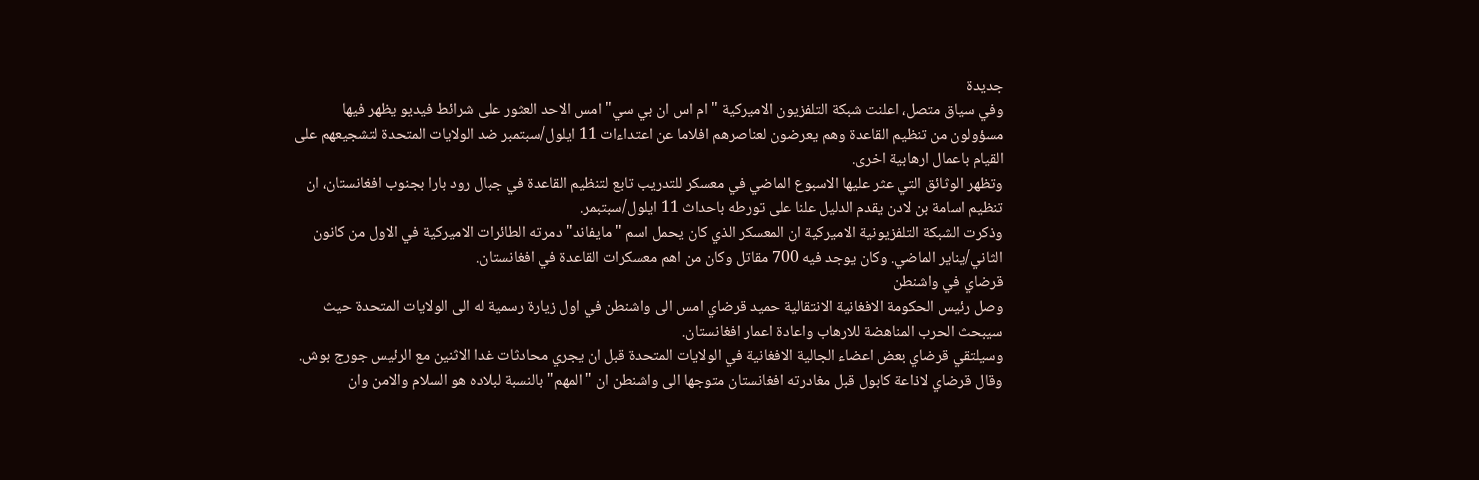جديدة
وفي سياق متصل، اعلنت شبكة التلفزيون الاميركية "ام اس ان بي سي" امس الاحد العثور على شرائط فيديو يظهر فيها مسؤولون من تنظيم القاعدة وهم يعرضون لعناصرهم افلاما عن اعتداءات 11 ايلول/سبتمبر ضد الولايات المتحدة لتشجيعهم على القيام باعمال ارهابية اخرى.
وتظهر الوثائق التي عثر عليها الاسبوع الماضي في معسكر للتدريب تابع لتنظيم القاعدة في جبال رود بارا بجنوب افغانستان، ان تنظيم اسامة بن لادن يقدم الدليل علنا على تورطه باحداث 11 ايلول/سبتبمر.
وذكرت الشبكة التلفزيونية الاميركية ان المعسكر الذي كان يحمل اسم "مايفاند" دمرته الطائرات الاميركية في الاول من كانون الثاني/يناير الماضي. وكان يوجد فيه 700 مقاتل وكان من اهم معسكرات القاعدة في افغانستان.
قرضاي في واشنطن
وصل رئيس الحكومة الافغانية الانتقالية حميد قرضاي امس الى واشنطن في اول زيارة رسمية له الى الولايات المتحدة حيث سيبحث الحرب المناهضة للارهاب واعادة اعمار افغانستان.
وسيلتقي قرضاي بعض اعضاء الجالية الافغانية في الولايات المتحدة قبل ان يجري محادثات غدا الاثنين مع الرئيس جورج بوش.
وقال قرضاي لاذاعة كابول قبل مغادرته افغانستان متوجها الى واشنطن ان "المهم" بالنسبة لبلاده هو السلام والامن وان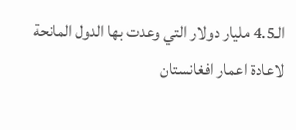الـ4.5 مليار دولار التي وعدت بها الدول المانحة لاعادة اعمار افغانستان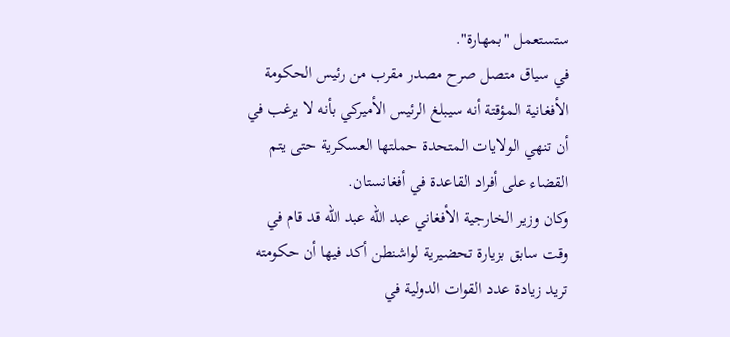ستستعمل "بمهارة".
في سياق متصل صرح مصدر مقرب من رئيس الحكومة الأفغانية المؤقتة أنه سيبلغ الرئيس الأميركي بأنه لا يرغب في أن تنهي الولايات المتحدة حملتها العسكرية حتى يتم القضاء على أفراد القاعدة في أفغانستان.
وكان وزير الخارجية الأفغاني عبد الله عبد الله قد قام في وقت سابق بزيارة تحضيرية لواشنطن أكد فيها أن حكومته تريد زيادة عدد القوات الدولية في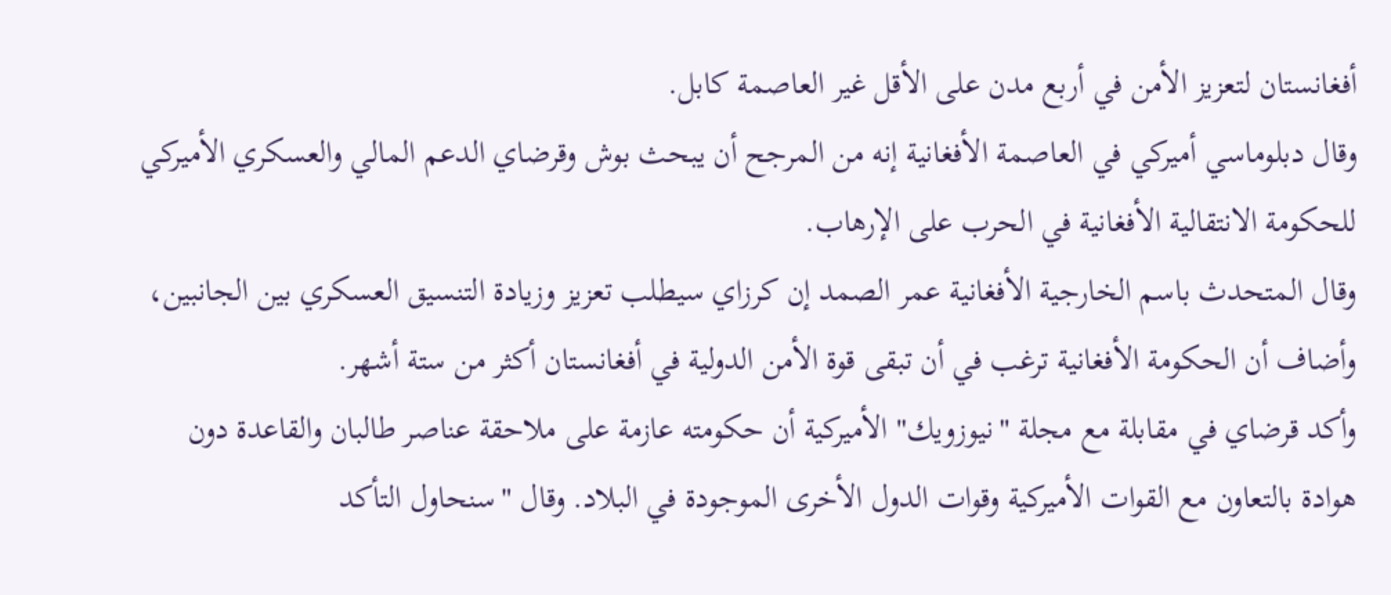أفغانستان لتعزيز الأمن في أربع مدن على الأقل غير العاصمة كابل.
وقال دبلوماسي أميركي في العاصمة الأفغانية إنه من المرجح أن يبحث بوش وقرضاي الدعم المالي والعسكري الأميركي للحكومة الانتقالية الأفغانية في الحرب على الإرهاب.
وقال المتحدث باسم الخارجية الأفغانية عمر الصمد إن كرزاي سيطلب تعزيز وزيادة التنسيق العسكري بين الجانبين، وأضاف أن الحكومة الأفغانية ترغب في أن تبقى قوة الأمن الدولية في أفغانستان أكثر من ستة أشهر.
وأكد قرضاي في مقابلة مع مجلة "نيوزويك" الأميركية أن حكومته عازمة على ملاحقة عناصر طالبان والقاعدة دون هوادة بالتعاون مع القوات الأميركية وقوات الدول الأخرى الموجودة في البلاد. وقال "سنحاول التأكد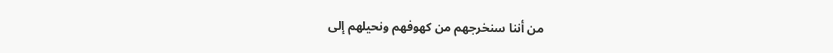من أننا سنخرجهم من كهوفهم ونحيلهم إلى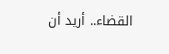القضاء.. أريد أن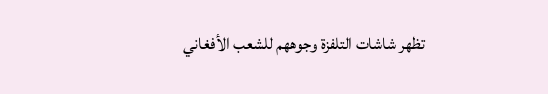تظهر شاشات التلفزة وجوههم للشعب الأفغاني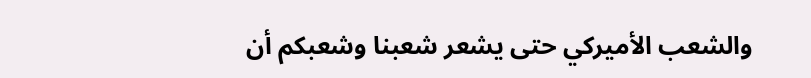والشعب الأميركي حتى يشعر شعبنا وشعبكم أن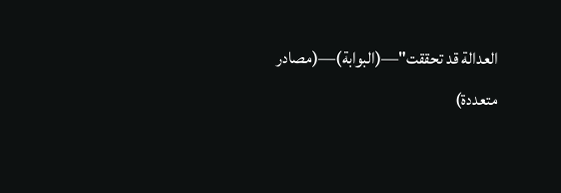العدالة قد تحققت"—(البوابة)—(مصادر متعددة)